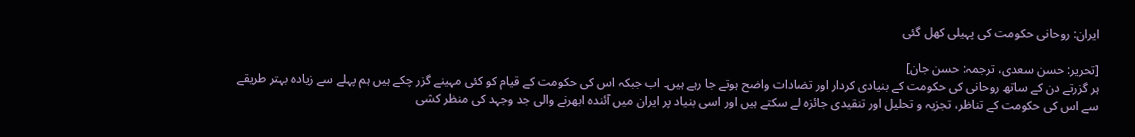ایران: روحانی حکومت کی پہیلی کھل گئی

[تحریر: حسن سعدی، ترجمہ: حسن جان]
ہر گزرتے دن کے ساتھ روحانی کی حکومت کے بنیادی کردار اور تضادات واضح ہوتے جا رہے ہیں۔ اب جبکہ اس کی حکومت کے قیام کو کئی مہینے گزر چکے ہیں ہم پہلے سے زیادہ بہتر طریقے سے اس کی حکومت کے تناظر، تجزیہ و تحلیل اور تنقیدی جائزہ لے سکتے ہیں اور اسی بنیاد پر ایران میں آئندہ ابھرنے والی جد وجہد کی منظر کشی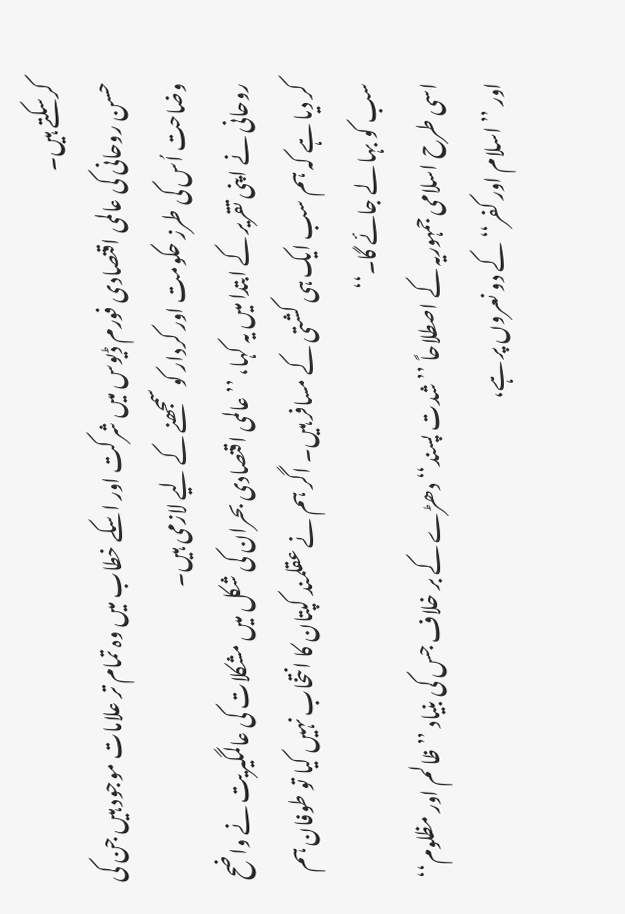کرسکتے ہیں۔
حسن روحانی کی عالمی اقتصادی فورم ڈیوس میں شرکت اور اسکے خطاب میں وہ تمام تر علامات موجود ہیں جن کی وضاحت اُس کی طرز حکومت اور کردار کو سمجھنے کے لیے لازمی ہیں۔
روحانی نے اپنی تقریر کے ابتدا میں یہ کہا، ’’عالمی اقتصادی بحران کی شکل میں مشکلات کی عالمگیریت نے واضح کر دیا ہے کہ ہم سب ایک ہی کشتی کے مسافر ہیں۔ اگر ہم نے عقلمند کپتان کا انتخاب نہیں کیا تو طوفان ہم سب کو بہا لے جائے گا۔‘‘
اسی طرح اسلامی جمہوریہ کے اصطلاحاً ’’شدت پسند‘‘ دھڑے کے بر خلاف جس کی بنیاد ’’ظالم اور مظلوم‘‘ اور ’’اسلام اور کفر‘‘ کے دو نعروں پر ہے،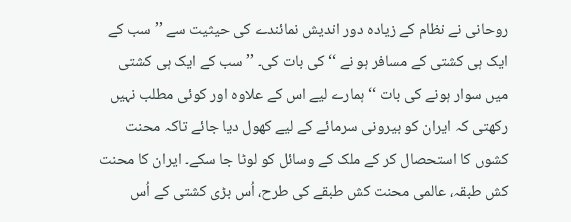روحانی نے نظام کے زیادہ دور اندیش نمائندے کی حیثیت سے ’’سب کے ایک ہی کشتی کے مسافر ہو نے ‘‘ کی بات کی۔ ’’ سب کے ایک ہی کشتی میں سوار ہونے کی بات ‘‘ ہمارے لیے اس کے علاوہ اور کوئی مطلب نہیں رکھتی کہ ایران کو بیرونی سرمائے کے لیے کھول دیا جائے تاکہ محنت کشوں کا استحصال کر کے ملک کے وسائل کو لوٹا جا سکے۔ ایران کا محنت کش طبقہ، عالمی محنت کش طبقے کی طرح، اُس بڑی کشتی کے اُس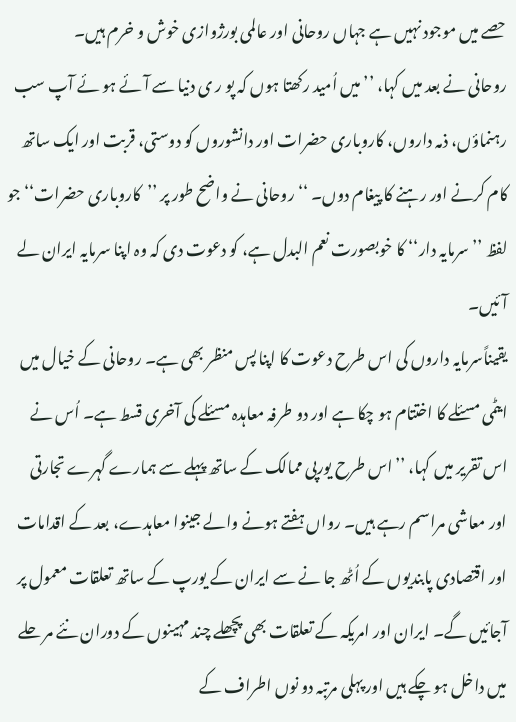حصے میں موجود نہیں ہے جہاں روحانی اور عالمی بورژوازی خوش و خرم ہیں۔
روحانی نے بعد میں کہا، ’’میں اُمید رکھتا ہوں کہ پو ر ی دنیا سے آئے ہو ئے آپ سب رہنماؤں، ذمہ داروں، کاروباری حضرات اور دانشوروں کو دوستی، قربت اور ایک ساتھ کام کرنے اور رہنے کا پیغام دوں۔ ‘‘ روحانی نے واضح طور پر ’’کاروباری حضرات‘‘ جو لفظ ’’سرمایہ دار‘‘ کا خوبصورت نعم البدل ہے، کو دعوت دی کہ وہ اپنا سرمایہ ایران لے آئیں۔
یقیناًسرمایہ داروں کی اس طرح دعوت کا اپنا پس منظر بھی ہے۔ روحانی کے خیال میں ایٹمی مسئلے کا اختتام ہو چکا ہے اور دو طرفہ معاہدہ مسئلے کی آخری قسط ہے۔ اُس نے اس تقریر میں کہا، ’’اس طرح یورپی ممالک کے ساتھ پہلے سے ہمارے گہرے تجارتی اور معاشی مراسم رہے ہیں۔ رواں ہفتے ہونے والے جینوا معاہدے، بعد کے اقدامات اور اقتصادی پابندیوں کے اُٹھ جا نے سے ایران کے یورپ کے ساتھ تعلقات معمول پر آجائیں گے۔ ایران اور امریکہ کے تعلقات بھی پچھلے چند مہینوں کے دوران نئے مر حلے میں داخل ہو چکے ہیں اور پہلی مرتبہ دو نوں اطراف کے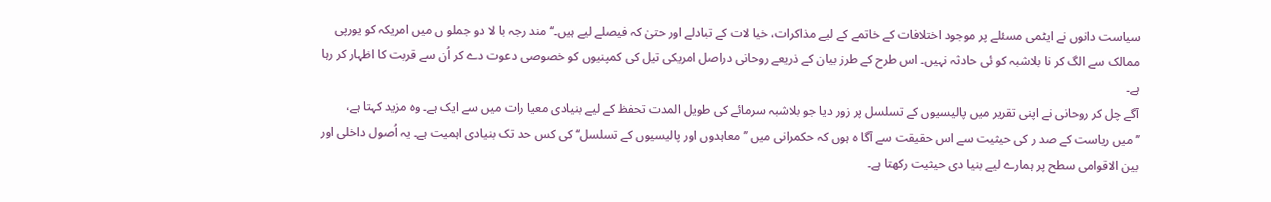سیاست دانوں نے ایٹمی مسئلے پر موجود اختلافات کے خاتمے کے لیے مذاکرات، خیا لات کے تبادلے اور حتیٰ کہ فیصلے لیے ہیں۔‘‘ مند رجہ با لا دو جملو ں میں امریکہ کو یورپی ممالک سے الگ کر نا بلاشبہ کو ئی حادثہ نہیں۔ اس طرح کے طرز بیان کے ذریعے روحانی دراصل امریکی تیل کی کمپنیوں کو خصوصی دعوت دے کر اُن سے قربت کا اظہار کر رہا ہے۔
آگے چل کر روحانی نے اپنی تقریر میں پالیسیوں کے تسلسل پر زور دیا جو بلاشبہ سرمائے کی طویل المدت تحفظ کے لیے بنیادی معیا رات میں سے ایک ہے۔ وہ مزید کہتا ہے، ’’میں ریاست کے صد ر کی حیثیت سے اس حقیقت سے آگا ہ ہوں کہ حکمرانی میں ’’معاہدوں اور پالیسیوں کے تسلسل‘‘ کی کس حد تک بنیادی اہمیت ہے۔ یہ اُصول داخلی اور بین الاقوامی سطح پر ہمارے لیے بنیا دی حیثیت رکھتا ہے۔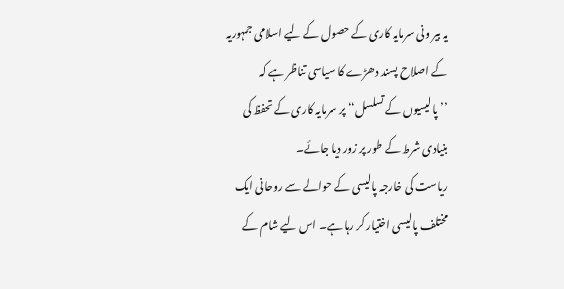یہ بیر ونی سرمایہ کاری کے حصول کے لیے اسلامی جمہوریہ کے اصلاح پسند دھڑے کا سیاسی تناظر ہے کہ ’’پالیسیوں کے تسلسل‘‘ پر سرمایہ کاری کے تحفظ کی بنیادی شرط کے طور پر زور دیا جائے۔
ریاست کی خارجہ پالیسی کے حوالے سے روحانی ایک مختلف پالیسی اختیار کر رہا ہے۔ اس لیے شام کے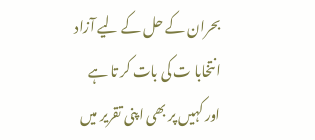بحران کے حل کے لیے آزاد انتخابا ت کی بات کر تا ہے اور کہیں پر بھی اپنی تقریر میں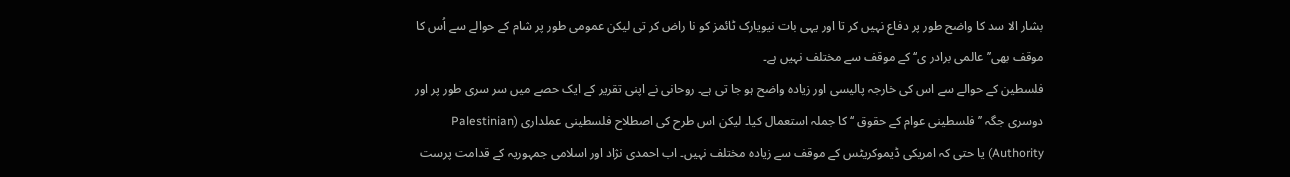بشار الا سد کا واضح طور پر دفاع نہیں کر تا اور یہی بات نیویارک ٹائمز کو نا راض کر تی لیکن عمومی طور پر شام کے حوالے سے اُس کا موقف بھی’’عالمی برادر ی‘‘ کے موقف سے مختلف نہیں ہے۔
فلسطین کے حوالے سے اس کی خارجہ پالیسی اور زیادہ واضح ہو جا تی ہے۔ روحانی نے اپنی تقریر کے ایک حصے میں سر سری طور پر اور دوسری جگہ ’’فلسطینی عوام کے حقوق ‘‘ کا جملہ استعمال کیا۔ لیکن اس طرح کی اصطلاح فلسطینی عملداری (Palestinian Authority) یا حتی کہ امریکی ڈیموکریٹس کے موقف سے زیادہ مختلف نہیں۔ اب احمدی نژاد اور اسلامی جمہوریہ کے قدامت پرست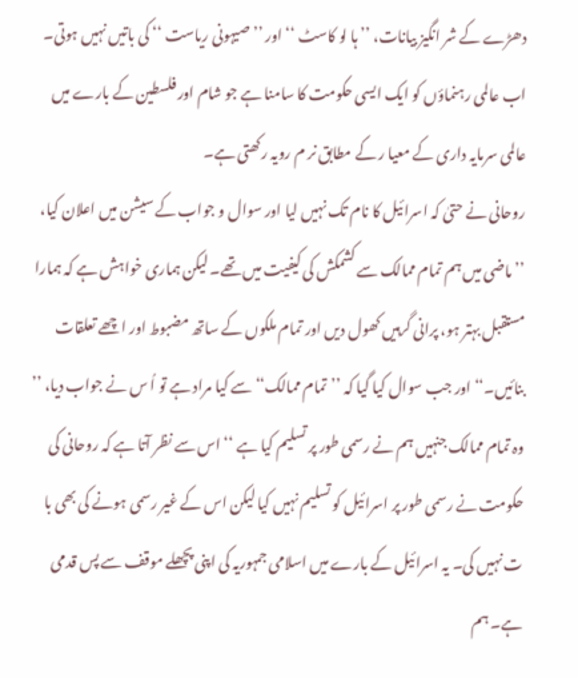دھڑے کے شر انگیز بیانات، ’’ ہا لو کاسٹ ‘‘ اور ’’ صیہونی ریاست ‘‘ کی باتیں نہیں ہوتی۔ اب عالمی رہنماؤں کو ایک ایسی حکومت کا سامنا ہے جو شام اور فلسطین کے بارے میں عالمی سرمایہ داری کے معیا ر کے مطابق نر م رویہ رکھتی ہے۔
روحانی نے حتیٰ کہ اسرائیل کا نام تک نہیں لیا اور سوال و جواب کے سیشن میں اعلان کیا، ’’ماضی میں ہم تمام ممالک سے کشمکش کی کیفیت میں تھے۔ لیکن ہماری خواہش ہے کہ ہمارا مستقبل بہتر ہو، پرانی گرہیں کھول دیں اور تمام ملکوں کے ساتھ مضبوط اور اچھے تعلقات بنائیں۔‘‘ اور جب سوال کیا گیا کہ ’’تمام ممالک‘‘ سے کیا مراد ہے تو اُ س نے جواب دیا، ’’ وہ تمام ممالک جنہیں ہم نے رسمی طور پر تسلیم کیا ہے ‘‘ اس سے نظر آتا ہے کہ روحانی کی حکومت نے رسمی طور پر اسرائیل کو تسلیم نہیں کیا لیکن اس کے غیر رسمی ہونے کی بھی با ت نہیں کی۔ یہ اسرائیل کے بارے میں اسلامی جمہوریہ کی اپنی پچھلے موقف سے پس قدمی ہے۔ ہم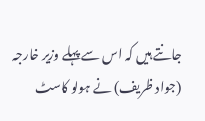جانتے ہیں کہ اس سے پہلے وزیر خارجہ (جواد ظریف) نے ہولو کاسٹ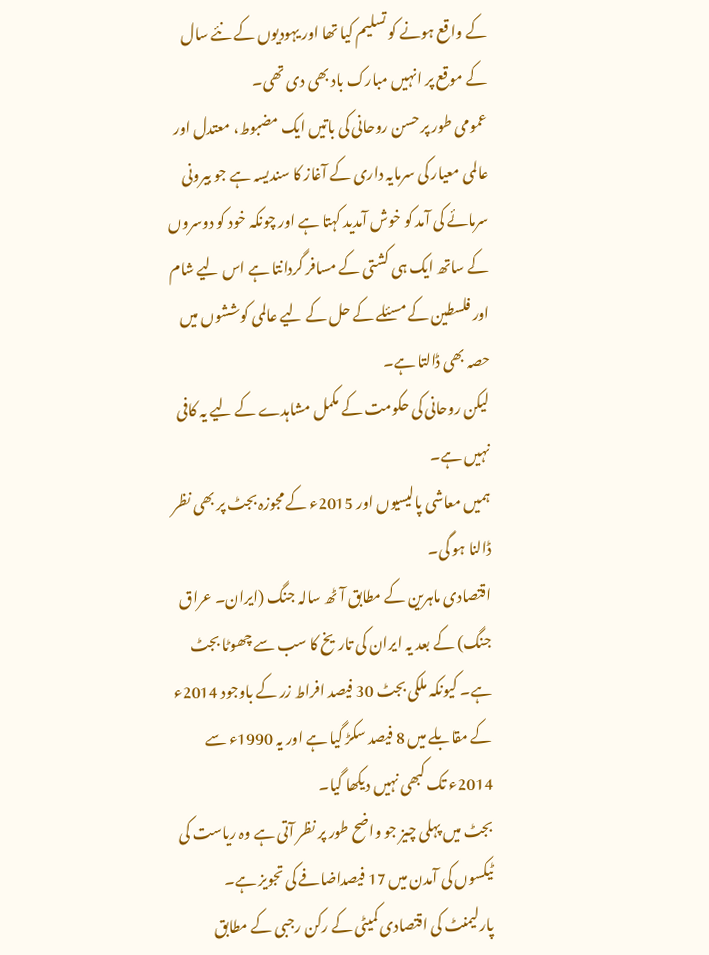کے واقع ہونے کو تسلیم کیا تھا اور یہودیوں کے نئے سال کے موقع پر انہیں مبارک باد بھی دی تھی۔
عمومی طور پر حسن روحانی کی باتیں ایک مضبوط، معتدل اور عالمی معیار کی سرمایہ داری کے آغاز کا سندیسہ ہے جو بیرونی سرمائے کی آمد کو خوش آمدید کہتا ہے اور چونکہ خود کو دوسروں کے ساتھ ایک ہی کشتی کے مسافر گردانتا ہے اس لیے شام اور فلسطین کے مسئلے کے حل کے لیے عالمی کوششوں میں حصہ بھی ڈالتا ہے۔
لیکن روحانی کی حکومت کے مکمل مشاہدے کے لیے یہ کافی نہیں ہے۔
ہمیں معاشی پالیسیوں اور 2015ء کے مجوزہ بجٹ پر بھی نظر ڈالنا ہو گی۔
اقتصادی ماہرین کے مطابق آٹھ سالہ جنگ (ایران۔ عراق جنگ) کے بعد یہ ایران کی تاریخ کا سب سے چھوٹا بجٹ ہے۔ کیونکہ ملکی بجٹ 30 فیصد افراط زر کے باوجود 2014ء کے مقابلے میں 8 فیصد سکڑ گیا ہے اور یہ 1990ء سے 2014ء تک کبھی نہیں دیکھا گیا۔
بجٹ میں پہلی چیز جو واضح طور پر نظر آتی ہے وہ ریاست کی ٹیکسوں کی آمدن میں 17 فیصداضافے کی تجویز ہے۔ پارلیمنٹ کی اقتصادی کمیٹی کے رکن رجبی کے مطابق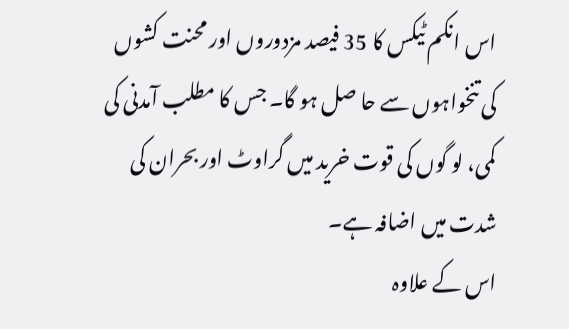اس انکم ٹیکس کا 35 فیصد مزدوروں اور محنت کشوں کی تنخواہوں سے حا صل ہو گا۔ جس کا مطلب آمدنی کی کمی، لو گوں کی قوت خرید میں گراوٹ اور بحران کی شدت میں اضافہ ہے۔
اس کے علاوہ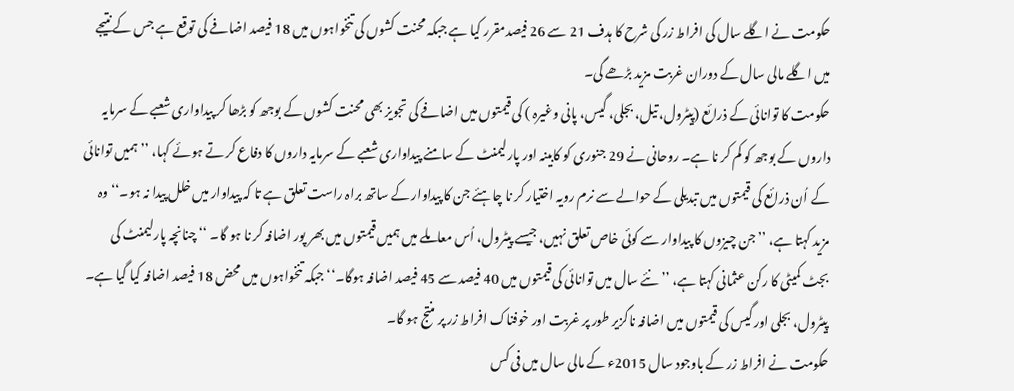حکومت نے اگلے سال کی افراط زر کی شرح کا ہدف 21 سے 26 فیصدمقرر کیا ہے جبکہ محنت کشوں کی تنخواہوں میں 18 فیصد اضافے کی توقع ہے جس کے نتیجے میں اگلے مالی سال کے دوران غربت مزید بڑھے گی۔
حکومت کا توانائی کے ذرائع (پیٹرول، تیل، بجلی، گیس، پانی وغیرہ ) کی قیمتوں میں اضافے کی تجویز بھی محنت کشوں کے بوجھ کو بڑھا کر پیداواری شعبے کے سرمایہ داروں کے بوجھ کو کم کر نا ہے۔ روحانی نے 29 جنوری کو کابینہ اور پارلیمنٹ کے سامنے پیداواری شعبے کے سرمایہ داروں کا دفاع کر تے ہوئے کہا، ’’ہمیں توانائی کے اُن ذرائع کی قیمتوں میں تبدیلی کے حوالے سے نرم رویہ اختیار کر نا چاہئے جن کا پیداوار کے ساتھ براہ راست تعلق ہے تا کہ پیداوار میں خلل پیدا نہ ہو۔‘‘ وہ مزید کہتا ہے، ’’جن چیزوں کا پیداوار سے کوئی خاص تعلق نہیں، جیسے پیٹرول، اُس معاملے میں ہمیں قیمتوں میں بھر پور اضافہ کر نا ہو گا۔ ‘‘ چنانچہ پارلیمنٹ کی بجٹ کمیٹی کا رکن عثمانی کہتا ہے، ’’ نئے سال میں توانائی کی قیمتوں میں 40 فیصد سے 45 فیصد اضافہ ہوگا۔‘‘ جبکہ تنخواہوں میں محض 18 فیصد اضافہ کیا گیا ہے۔ پیٹرول، بجلی اور گیس کی قیمتوں میں اضافہ ناگزیر طور پر غربت اور خوفناک افراط زر پر منتج ہو گا۔
حکومت نے افراط زر کے باوجود سال 2015ء کے مالی سال میں فی کس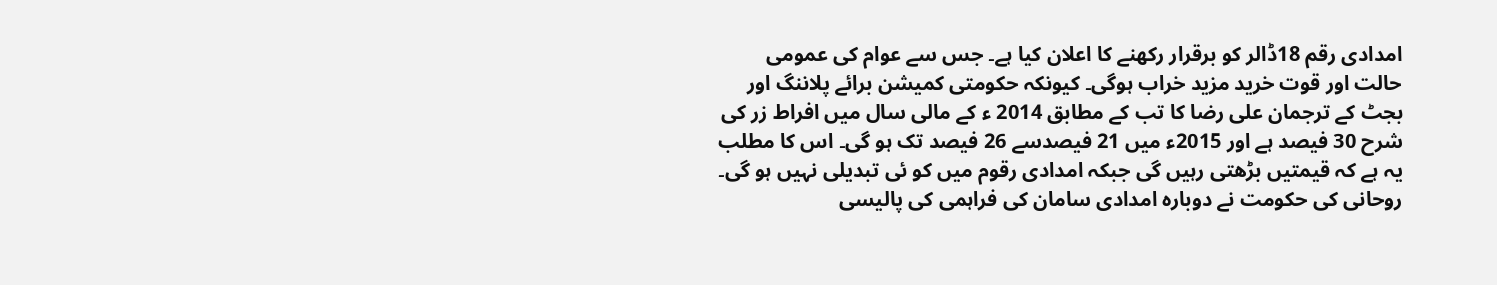امدادی رقم 18ڈالر کو برقرار رکھنے کا اعلان کیا ہے۔ جس سے عوام کی عمومی حالت اور قوت خرید مزید خراب ہوگی۔ کیونکہ حکومتی کمیشن برائے پلاننگ اور بجٹ کے ترجمان علی رضا کا تب کے مطابق 2014 ء کے مالی سال میں افراط زر کی شرح 30 فیصد ہے اور 2015ء میں 21 فیصدسے 26 فیصد تک ہو گی۔ اس کا مطلب یہ ہے کہ قیمتیں بڑھتی رہیں گی جبکہ امدادی رقوم میں کو ئی تبدیلی نہیں ہو گی۔
روحانی کی حکومت نے دوبارہ امدادی سامان کی فراہمی کی پالیسی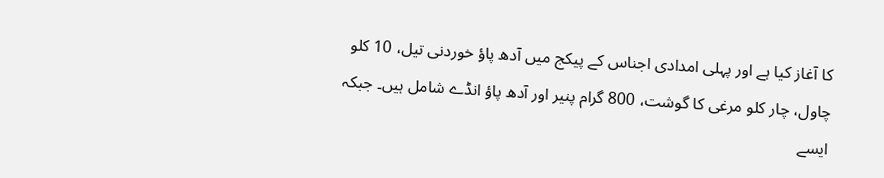کا آغاز کیا ہے اور پہلی امدادی اجناس کے پیکج میں آدھ پاؤ خوردنی تیل، 10 کلو چاول، چار کلو مرغی کا گوشت، 800 گرام پنیر اور آدھ پاؤ انڈے شامل ہیں۔ جبکہ ایسے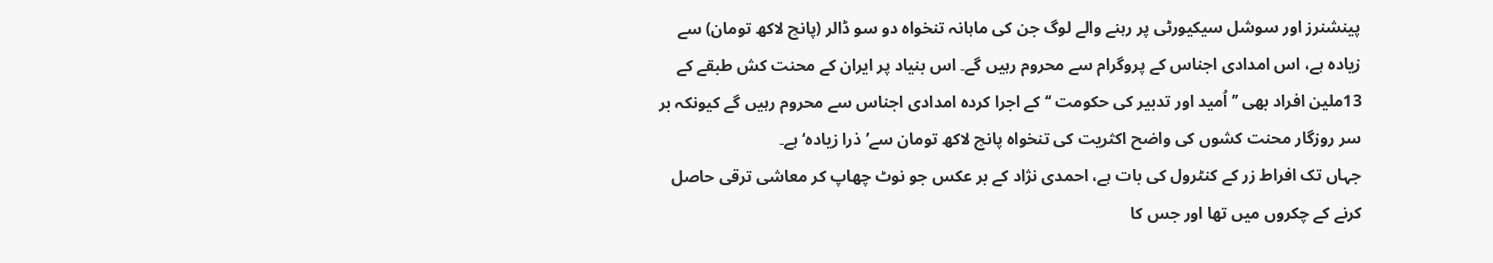پینشنرز اور سوشل سیکیورٹی پر رہنے والے لوگ جن کی ماہانہ تنخواہ دو سو ڈالر (پانچ لاکھ تومان) سے زیادہ ہے، اس امدادی اجناس کے پروگرام سے محروم رہیں گے۔ اس بنیاد پر ایران کے محنت کش طبقے کے 13ملین افراد بھی ’’اُمید اور تدبیر کی حکومت ‘‘ کے اجرا کردہ امدادی اجناس سے محروم رہیں گے کیونکہ بر سر روزگار محنت کشوں کی واضح اکثریت کی تنخواہ پانچ لاکھ تومان سے’ذرا زیادہ‘ ہے۔
جہاں تک افراط زر کے کنٹرول کی بات ہے، احمدی نژاد کے بر عکس جو نوٹ چھاپ کر معاشی ترقی حاصل کرنے کے چکروں میں تھا اور جس کا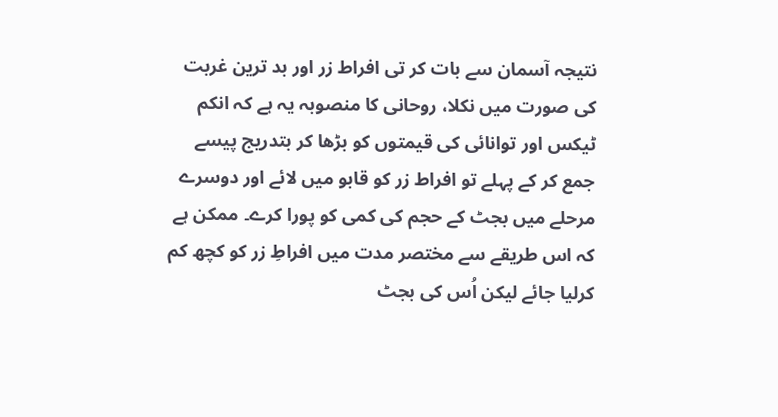نتیجہ آسمان سے بات کر تی افراط زر اور بد ترین غربت کی صورت میں نکلا، روحانی کا منصوبہ یہ ہے کہ انکم ٹیکس اور توانائی کی قیمتوں کو بڑھا کر بتدریج پیسے جمع کر کے پہلے تو افراط زر کو قابو میں لائے اور دوسرے مرحلے میں بجٹ کے حجم کی کمی کو پورا کرے۔ ممکن ہے کہ اس طریقے سے مختصر مدت میں افراطِ زر کو کچھ کم کرلیا جائے لیکن اُس کی بجٹ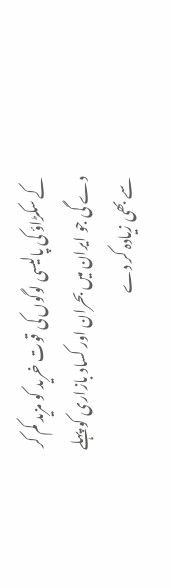کے سکڑاؤ کی پالیسی لوگوں کی قوت خرید کو مزید کم کر دے گی جو ایران میں بحران اور کساد بازاری کو پہلے سے بھی زیادہ کر دے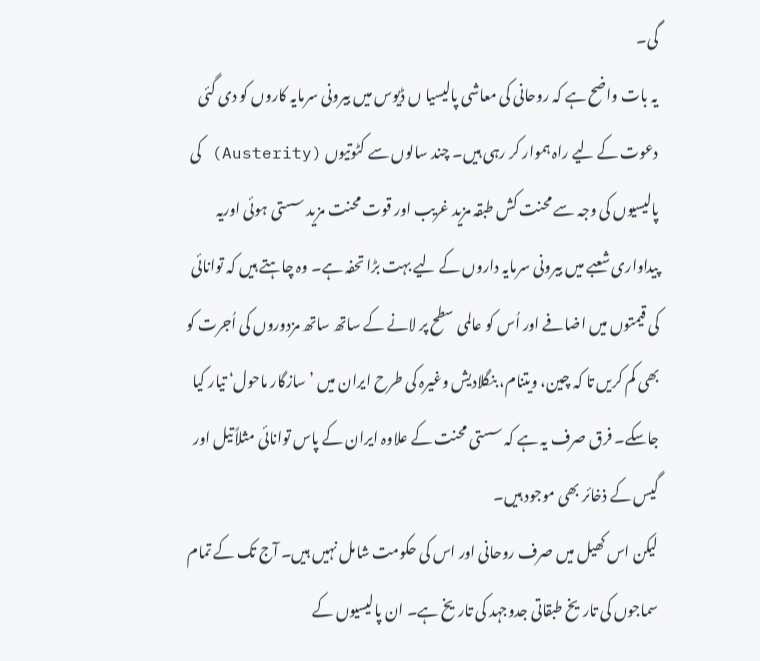گی۔
یہ بات واضح ہے کہ روحانی کی معاشی پالیسیا ں ڈیوس میں بیرونی سرمایہ کاروں کو دی گئی دعوت کے لیے راہ ہموار کر رہی ہیں۔ چند سالوں سے کٹوتیوں (Austerity) کی پالیسیوں کی وجہ سے محنت کش طبقہ مزید غریب اور قوت محنت مزید سستی ہوئی اوریہ پیداواری شعبے میں بیرونی سرمایہ داروں کے لیے بہت بڑا تحفہ ہے۔ وہ چاہتے ہیں کہ توانائی کی قیمتوں میں اضافے اور اُس کو عالمی سطح پر لانے کے ساتھ ساتھ مزدوروں کی اُجرت کو بھی کم کریں تا کہ چین، ویتنام، بنگلادیش وغیرہ کی طرح ایران میں ’سازگار ماحول‘ تیار کیا جاسکے۔ فرق صرف یہ ہے کہ سستی محنت کے علاوہ ایران کے پاس توانائی مثلاً تیل اور گیس کے ذخائر بھی موجود ہیں۔
لیکن اس کھیل میں صرف روحانی اور اس کی حکومت شامل نہیں ہیں۔ آج تک کے تمام سماجوں کی تاریخ طبقاتی جدوجہد کی تاریخ ہے۔ ان پالیسیوں کے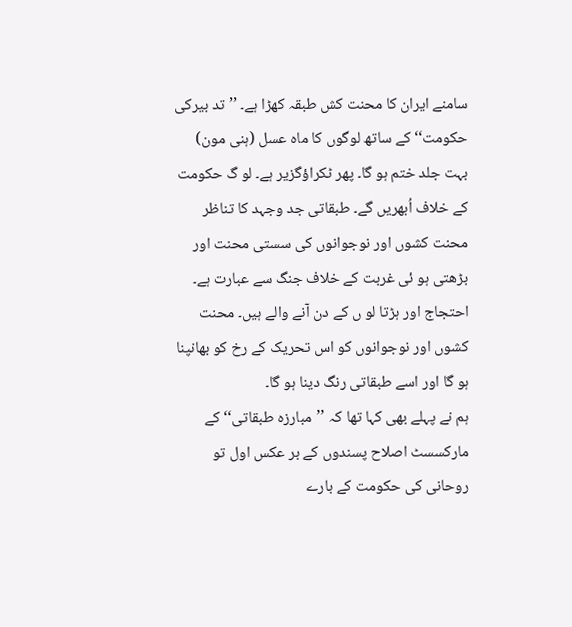سامنے ایران کا محنت کش طبقہ کھڑا ہے۔ ’’تد بیرکی حکومت‘‘ کے ساتھ لوگوں کا ماہ عسل (ہنی مون) بہت جلد ختم ہو گا۔ پھر ٹکراؤگزیر ہے۔ لو گ حکومت کے خلاف اُبھریں گے۔ طبقاتی جد وجہد کا تناظر محنت کشوں اور نوجوانوں کی سستی محنت اور بڑھتی ہو ئی غربت کے خلاف جنگ سے عبارت ہے۔ احتجاج اور ہڑتا لو ں کے دن آنے والے ہیں۔ محنت کشوں اور نوجوانوں کو اس تحریک کے رخ کو بھانپنا ہو گا اور اسے طبقاتی رنگ دینا ہو گا۔
ہم نے پہلے بھی کہا تھا کہ ’’مبارزہ طبقاتی‘‘ کے مارکسسٹ اصلاح پسندوں کے بر عکس اول تو روحانی کی حکومت کے بارے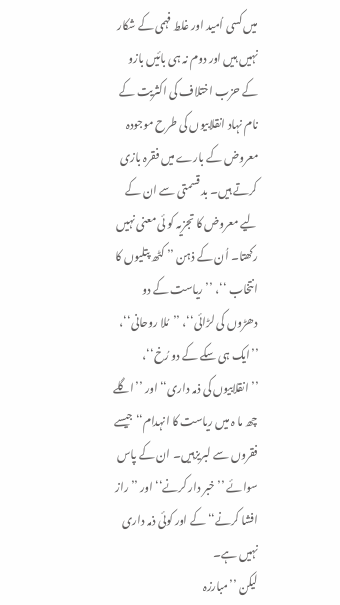میں کسی اُمید اور غلط فہمی کے شکار نہیں ہیں اور دوم نہ ہی بائیں بازو کے حزب اختلاف کی اکثریت کے نام نہاد انقلابیوں کی طرح موجودہ معروض کے بارے میں فقرہ بازی کرتے ہیں۔ بد قسمتی سے ان کے لیے معروض کا تجزیہ کو ئی معنی نہیں رکھتا۔ اُن کے ذہن ’’ کٹھ پتلیوں کا انتخاب ‘‘، ’’ریاست کے دو دھڑوں کی لڑائی‘‘، ’’مُلا روحانی‘‘، ’’ایک ہی سکے کے دو رُخ‘‘، ’’انقلابیوں کی ذمہ داری‘‘ اور ’’اگلے چھ ما ہ میں ریاست کا انہدام‘‘ جیسے فقروں سے لبریزہیں۔ ان کے پاس سوائے ’’خبر دار کرنے‘‘ اور ’’راز افشا کرنے‘‘ کے اور کوئی ذمہ داری نہیں ہے۔
لیکن ’’مبارزہ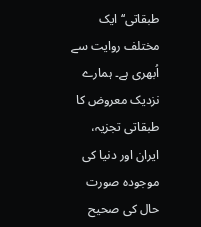طبقاتی‘‘ ایک مختلف روایت سے اُبھری ہے۔ ہمارے نزدیک معروض کا طبقاتی تجزیہ، ایران اور دنیا کی موجودہ صورت حال کی صحیح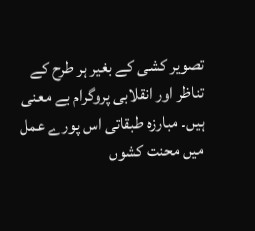تصویر کشی کے بغیر ہر طرح کے تناظر اور انقلابی پروگرام بے معنی ہیں۔ مبارزہ طبقاتی اس پورے عمل میں محنت کشوں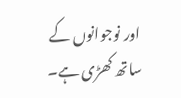اور نوجوانوں کے ساتھ کھڑی ہے۔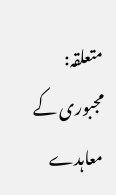متعلقہ:
مجبوری کے معاہدے